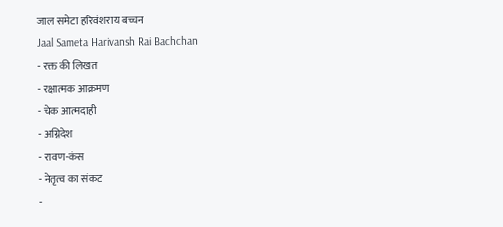जाल समेटा हरिवंशराय बच्चन
Jaal Sameta Harivansh Rai Bachchan
- रक्त की लिखत
- रक्षात्मक आक्रमण
- चेक आत्मदाही
- अग्निदेश
- रावण-कंस
- नेतृत्व का संकट
-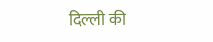दिल्ली की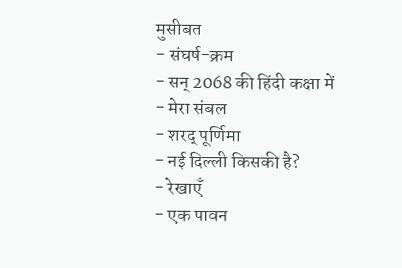मुसीबत
- संघर्ष-क्रम
- सन् 2068 की हिंदी कक्षा में
- मेरा संबल
- शरद् पूर्णिमा
- नई दिल्ली किसकी है?
- रेखाएँ
- एक पावन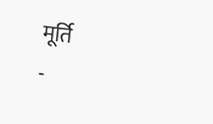मूर्ति
-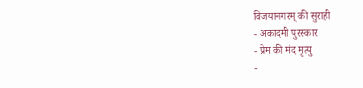विजयानगरम् की सुराही
- अकादमी पुरस्कार
- प्रेम की मंद मृत्यु
-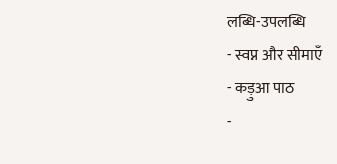लब्धि-उपलब्धि
- स्वप्न और सीमाएँ
- कड़ुआ पाठ
-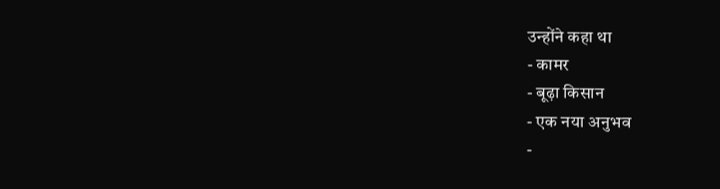उन्होंने कहा था
- कामर
- बूढ़ा किसान
- एक नया अनुभव
-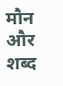मौन और शब्द